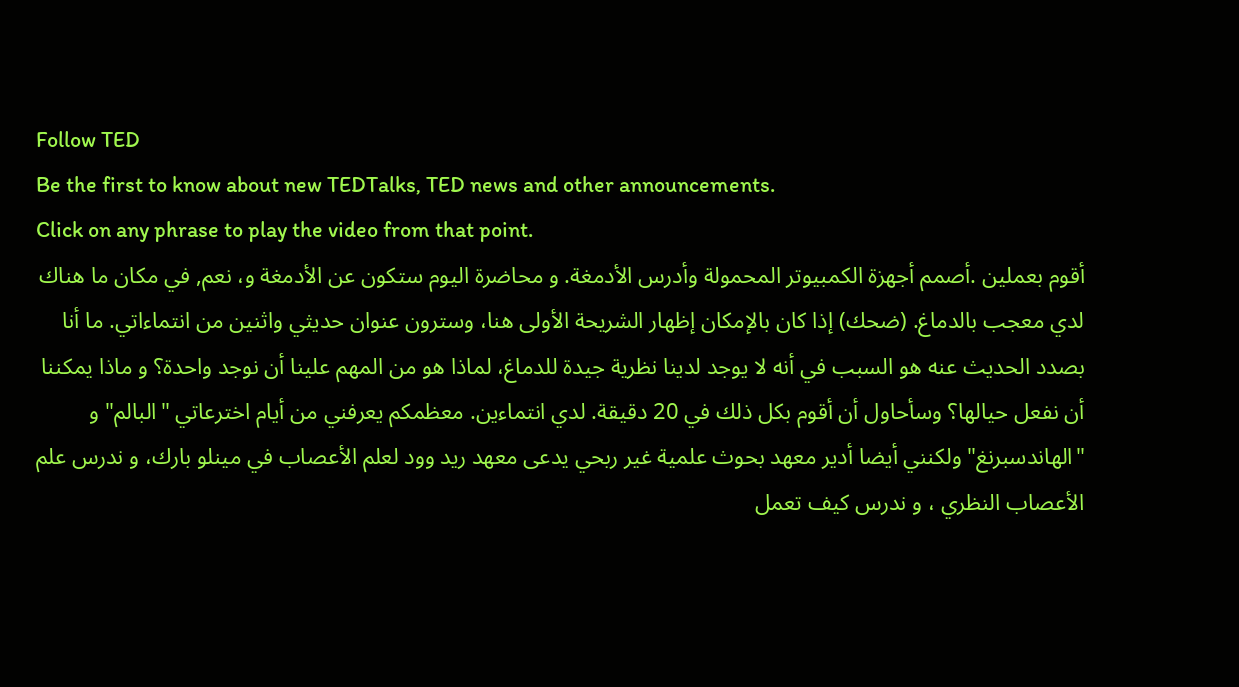Follow TED
Be the first to know about new TEDTalks, TED news and other announcements.
Click on any phrase to play the video from that point.
أقوم بعملين .أصمم أجهزة الكمبيوتر المحمولة وأدرس الأدمغة. و محاضرة اليوم ستكون عن الأدمغة و، نعم, في مكان ما هناك لدي معجب بالدماغ. (ضحك) إذا كان بالإمكان إظهار الشريحة الأولى هنا، وسترون عنوان حديثي واثنين من انتماءاتي. ما أنا بصدد الحديث عنه هو السبب في أنه لا يوجد لدينا نظرية جيدة للدماغ، لماذا هو من المهم علينا أن نوجد واحدة؟ و ماذا يمكننا أن نفعل حيالها؟ وسأحاول أن أقوم بكل ذلك في 20 دقيقة. لدي انتماءين. معظمكم يعرفني من أيام اخترعاتي "البالم" و "الهاندسبرنغ" ولكنني أيضا أدير معهد بحوث علمية غير ربحي يدعى معهد ريد وود لعلم الأعصاب في مينلو بارك، و ندرس علم الأعصاب النظري ، و ندرس كيف تعمل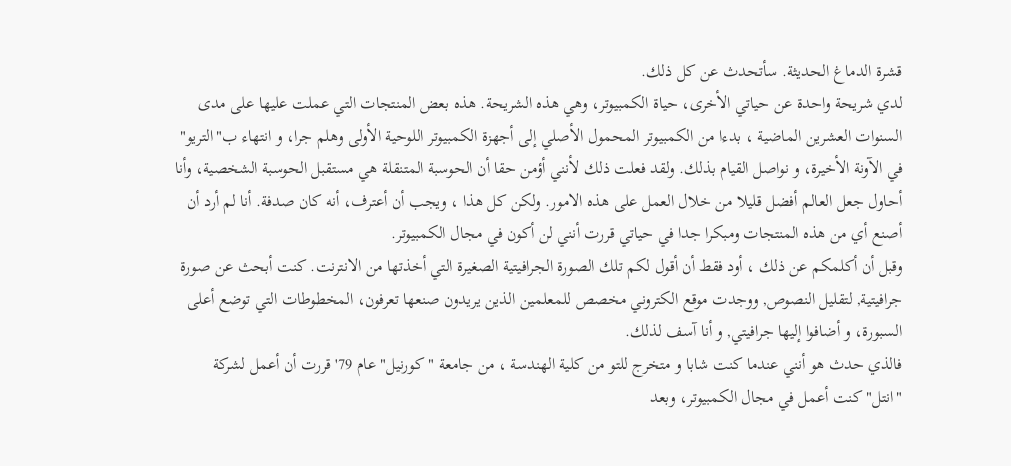قشرة الدماغ الحديثة. سأتحدث عن كل ذلك.
لدي شريحة واحدة عن حياتي الأخرى، حياة الكمبيوتر، وهي هذه الشريحة. هذه بعض المنتجات التي عملت عليها على مدى السنوات العشرين الماضية ، بدءا من الكمبيوتر المحمول الأصلي إلى أجهزة الكمبيوتر اللوحية الأولى وهلم جرا، و انتهاء ب"التريو" في الآونة الأخيرة، و نواصل القيام بذلك. ولقد فعلت ذلك لأنني أؤمن حقا أن الحوسبة المتنقلة هي مستقبل الحوسبة الشخصية، وأنا أحاول جعل العالم أفضل قليلا من خلال العمل على هذه الامور. ولكن كل هذا ، ويجب أن أعترف، أنه كان صدفة. أنا لم أرد أن أصنع أي من هذه المنتجات ومبكرا جدا في حياتي قررت أنني لن أكون في مجال الكمبيوتر.
وقبل أن أكلمكم عن ذلك ، أود فقط أن أقول لكم تلك الصورة الجرافيتية الصغيرة التي أخذتها من الانترنت. كنت أبحث عن صورة جرافيتية, لتقليل النصوص, ووجدت موقع الكتروني مخصص للمعلمين الذين يريدون صنعها تعرفون، المخطوطات التي توضع أعلى السبورة، و أضافوا إليها جرافيتي, و أنا آسف لذلك.
فالذي حدث هو أنني عندما كنت شابا و متخرج للتو من كلية الهندسة ، من جامعة "كورنيل" عام 79' قررت أن أعمل لشركة "انتل" كنت أعمل في مجال الكمبيوتر، وبعد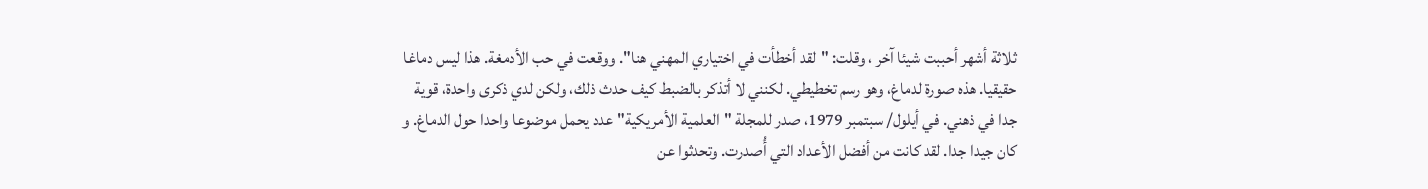ثلاثة أشهر أحببت شيئا آخر ، وقلت: "لقد أخطأت في اختياري المهني هنا". ووقعت في حب الأدمغة. هذا ليس دماغا حقيقيا. هذه صورة لدماغ، وهو رسم تخطيطي. لكنني لا أتذكر بالضبط كيف حدث ذلك، ولكن لدي ذكرى واحدة، قوية جدا في ذهني. في أيلول/ سبتمبر 1979، صدر للمجلة "العلمية الأمريكية" عدد يحمل موضوعا واحدا حول الدماغ. و كان جيدا جدا. لقد كانت من أفضل الأعداد التي أُصدرت. وتحدثوا عن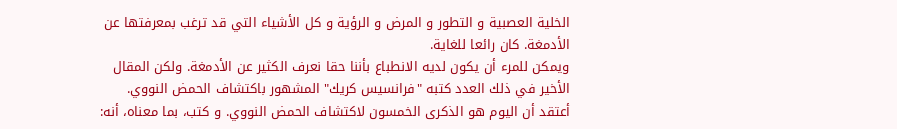الخلية العصبية و التطور و المرض و الرؤية و كل الأشياء التي قد ترغب بمعرفتها عن الأدمغة. كان رائعا للغاية.
ويمكن للمرء أن يكون لديه الانطباع بأننا حقا نعرف الكثير عن الأدمغة. ولكن المقال الأخير في ذلك العدد كتبه "فرانسيس كريك" المشهور باكتشاف الحمض النووي. أعتقد أن اليوم هو الذكرى الخمسون لاكتشاف الحمض النووي. و كتب، بما معناه، أنه: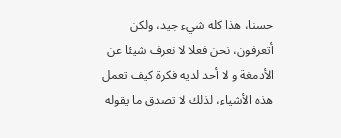حسنا، هذا كله شيء جيد، ولكن أتعرفون، نحن فعلا لا نعرف شيئا عن الأدمغة و لا أحد لديه فكرة كيف تعمل هذه الأشياء، لذلك لا تصدق ما يقوله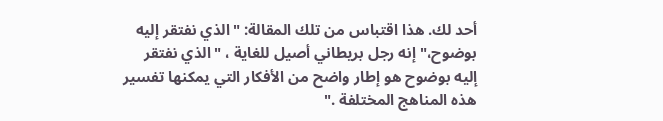أحد لك. هذا اقتباس من تلك المقالة: "الذي نفتقر إليه بوضوح،" إنه رجل بريطاني أصيل للغاية ، "الذي نفتقر إليه بوضوح هو إطار واضح من الأفكار التي يمكنها تفسير هذه المناهج المختلفة ."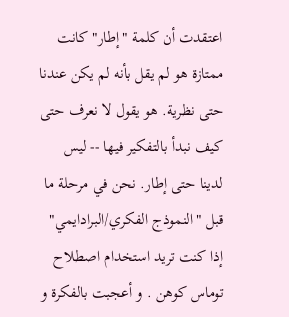اعتقدت أن كلمة "إطار" كانت ممتازة هو لم يقل بأنه لم يكن عندنا حتى نظرية. هو يقول لا نعرف حتى كيف نبدأ بالتفكير فيها -- ليس لدينا حتى إطار. نحن في مرحلة ما قبل "النموذج الفكري/البرادايمي" إذا كنت تريد استخدام اصطلاح توماس كوهن . و أعجبت بالفكرة و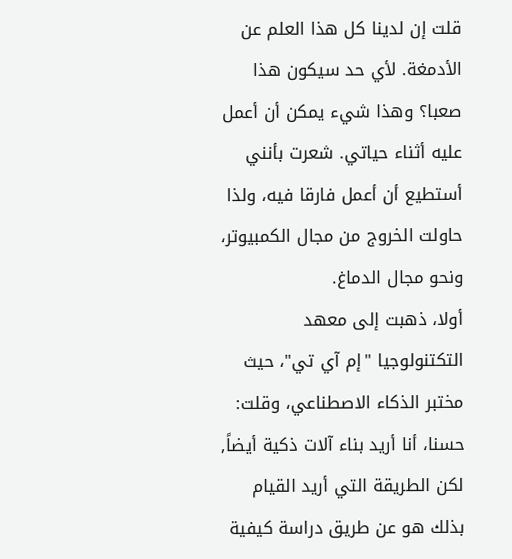قلت إن لدينا كل هذا العلم عن الأدمغة. لأي حد سيكون هذا صعبا؟ وهذا شيء يمكن أن أعمل عليه أثناء حياتي. شعرت بأنني أستطيع أن أعمل فارقا فيه، ولذا حاولت الخروج من مجال الكمبيوتر، ونحو مجال الدماغ.
أولا، ذهبت إلى معهد التكتنولوجيا "إم آي تي"، حيث مختبر الذكاء الاصطناعي، وقلت: حسنا، أنا أريد بناء آلات ذكية أيضاً, لكن الطريقة التي أريد القيام بذلك هو عن طريق دراسة كيفية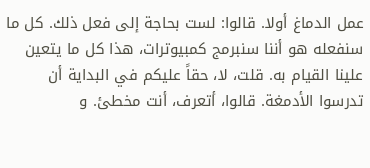عمل الدماغ أولا. قالوا: لست بحاجة إلى فعل ذلك. كل ما سنفعله هو أننا سنبرمج كمبيوترات، هذا كل ما يتعين علينا القيام به. قلت، لا، حقاً عليكم في البداية أن تدرسوا الأدمغة. قالوا، أتعرف، أنت مخطئ. و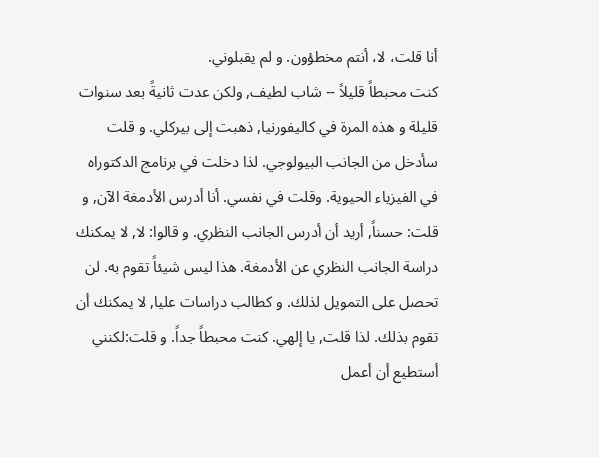أنا قلت، لا، أنتم مخطؤون. و لم يقبلوني.
كنت محبطاً قليلاً -- شاب لطيف, ولكن عدت ثانيةً بعد سنوات قليلة و هذه المرة في كاليفورنيا, ذهبت إلى بيركلي. و قلت سأدخل من الجانب البيولوجي. لذا دخلت في برنامج الدكتوراه في الفيزياء الحيوية. وقلت في نفسي. أنا أدرس الأدمغة الآن, و قلت: حسناً, أريد أن أدرس الجانب النظري. و قالوا: لا, لا يمكنك دراسة الجانب النظري عن الأدمغة. هذا ليس شيئاً تقوم به. لن تحصل على التمويل لذلك. و كطالب دراسات عليا, لا يمكنك أن تقوم بذلك. لذا قلت, يا إلهي. كنت محبطاً جداً. و قلت:لكنني أستطيع أن أعمل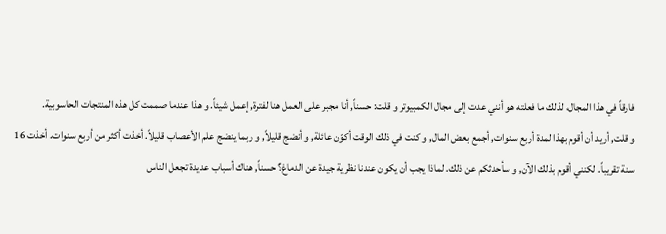فارقاً في هذا المجال، لذلك ما فعلته هو أنني عدت إلى مجال الكمبيوتر و قلت: حسناً, أنا مجبر على العمل هنا لفترة, إعمل شيئاً. و هذا عندما صممت كل هذه المنتجات الحاسوبية.
و قلت, أريد أن أقوم بهذا لمدة أربع سنوات, أجمع بعض المال, و كنت في ذلك الوقت أكوّن عائلة, و أنضج قليلاً, و ربما ينضج علم الأعصاب قليلاً. أخذت أكثر من أربع سنوات. أخذت 16 سنة تقريباً. لكنني أقوم بذلك الآن, و سأحدثكم عن ذلك. لماذا يجب أن يكون عندنا نظرية جيدة عن الدماغ؟ حسناً, هناك أسباب عديدة تجعل الناس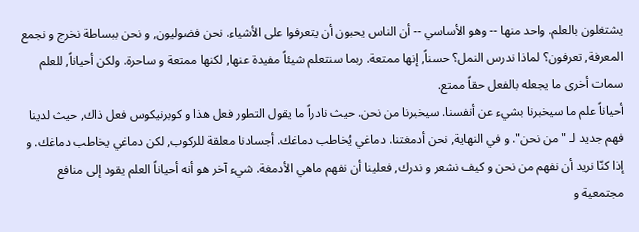يشتغلون بالعلم. واحد منها -- وهو الأساسي -- أن الناس يحبون أن يتعرفوا على الأشياء. نحن فضوليون, و نحن ببساطة نخرج و نجمع المعرفة, تعرفون؟ لماذا ندرس النمل؟ حسناً, إنها ممتعة. ربما سنتعلم شيئاً مفيدة عنها, لكنها ممتعة و ساحرة. ولكن أحياناً, للعلم سمات أخرى ما يجعله بالفعل حقاً ممتع.
أحياناً علم ما سيخبرنا بشيء عن أنفسنا. سيخبرنا من نحن. حيث نادراً ما يقول التطور فعل هذا و كوبرنيكوس فعل ذاك, حيث لدينا فهم جديد لـ "من نحن". و في النهاية, نحن أدمغتنا. دماغي يُخاطب دماغك. أجسادنا معلقة للركوب, لكن دماغي يخاطب دماغك. و إذا كنّا نريد أن نفهم من نحن و كيف نشعر و ندرك, فعلينا أن نفهم ماهي الأدمغة. شيء آخر هو أنه أحياناً العلم يقود إلى منافع مجتمعية و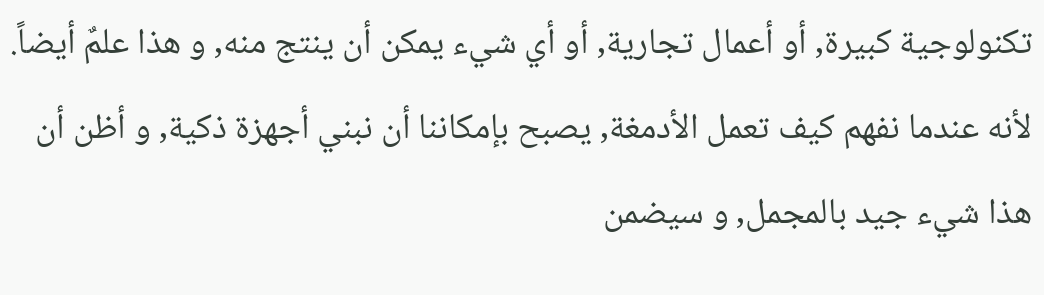تكنولوجية كبيرة, أو أعمال تجارية, أو أي شيء يمكن أن ينتج منه, و هذا علمٌ أيضاً. لأنه عندما نفهم كيف تعمل الأدمغة, يصبح بإمكاننا أن نبني أجهزة ذكية, و أظن أن هذا شيء جيد بالمجمل, و سيضمن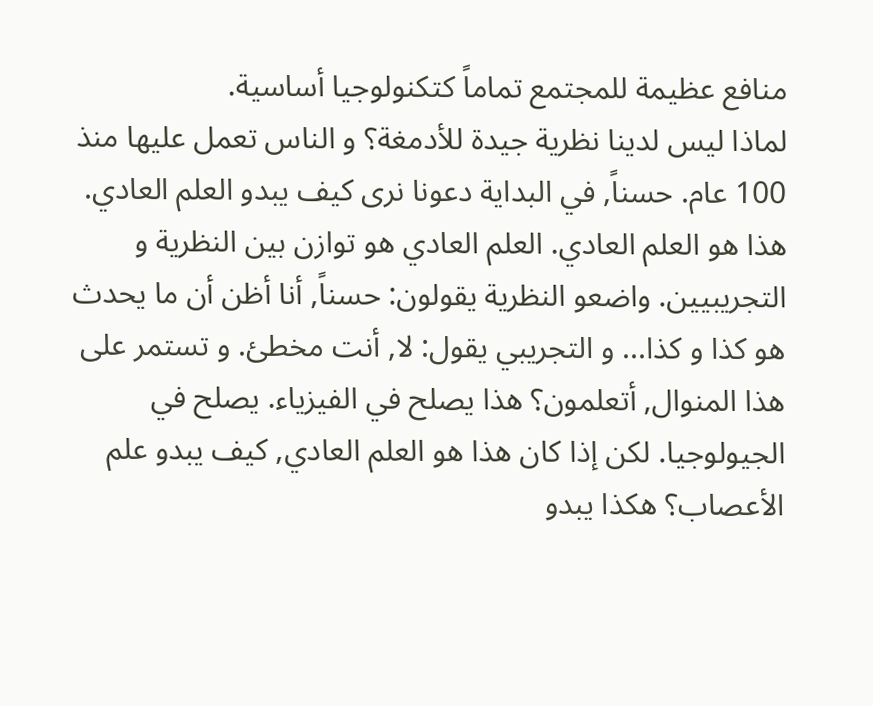منافع عظيمة للمجتمع تماماً كتكنولوجيا أساسية.
لماذا ليس لدينا نظرية جيدة للأدمغة؟ و الناس تعمل عليها منذ 100 عام. حسناً, في البداية دعونا نرى كيف يبدو العلم العادي. هذا هو العلم العادي. العلم العادي هو توازن بين النظرية و التجريبيين. واضعو النظرية يقولون: حسناً, أنا أظن أن ما يحدث هو كذا و كذا... و التجريبي يقول: لا, أنت مخطئ. و تستمر على هذا المنوال, أتعلمون؟ هذا يصلح في الفيزياء. يصلح في الجيولوجيا. لكن إذا كان هذا هو العلم العادي, كيف يبدو علم الأعصاب؟ هكذا يبدو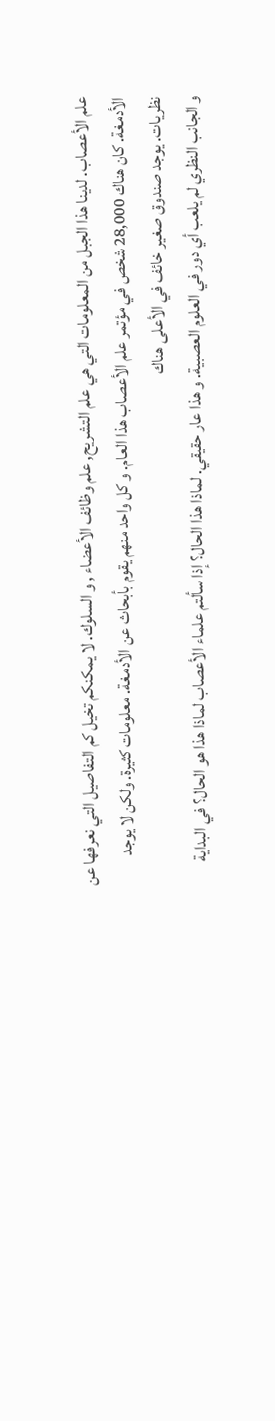علم الأعصاب. لدينا هذا الجبل من المعلومات التي هي علم التشريح, علم وظائف الأعضاء , و السلوك. لا يمكنكم تخيل كم التفاصيل التي نعرفها عن الأدمغة. كان هناك 28,000 شخص في مؤتمر علم الأعصاب هذا العام. و كل واحد منهم يقوم بأبحاث عن الأدمغة. معلومات كثيرة. ولكن لا يوجد نظريات. يوجد صندوق صغير خائف في الأعلى هناك
و الجانب النظري لم يلعب أي دور في العلوم العصبية. و هذا عار حقيقي. لماذا هذا الحال؟ إذا سألتم علماء الأعصاب لماذا هذا هو الحال؟ في البداية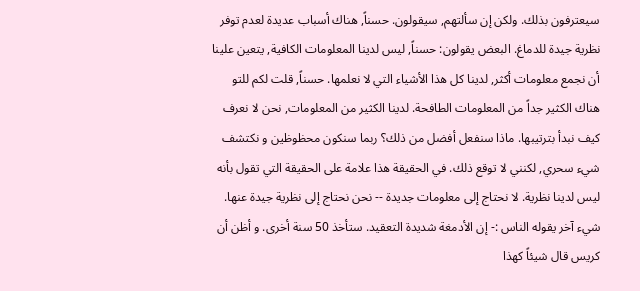سيعترفون بذلك. ولكن إن سألتهم, سيقولون. حسناً, هناك أسباب عديدة لعدم توفر نظرية جيدة للدماغ. البعض يقولون: حسناً, ليس لدينا المعلومات الكافية, يتعين علينا أن نجمع معلومات أكثر, لدينا كل هذا الأشياء التي لا نعلمها. حسناً, قلت لكم للتو هناك الكثير جداً من المعلومات الطافحة. لدينا الكثير من المعلومات, نحن لا نعرف كيف نبدأ بترتيبها. ماذا سنفعل أفضل من ذلك؟ ربما سنكون محظوظين و نكتشف شيء سحري, لكنني لا توقع ذلك. في الحقيقة هذا علامة على الحقيقة التي تقول بأنه ليس لدينا نظرية. لا نحتاج إلى معلومات جديدة -- نحن نحتاج إلى نظرية جيدة عنها.
شيء آخر يقوله الناس :- إن الأدمغة شديدة التعقيد. ستأخذ 50 سنة أخرى. و أظن أن كريس قال شيئاً كهذا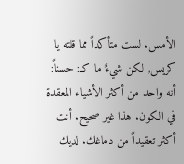الأمس. لست متأكداً مما قلته يا كريس, لكن شيءٌ ما كـ: حسناً: أنه واحد من أكثر الأشياء المعقدة في الكون. هذا غير صحيح. أنت أكثر تعقيداً من دماغك. لديك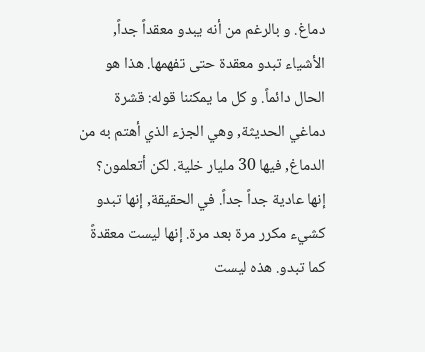دماغ. و بالرغم من أنه يبدو معقداً جداً, الأشياء تبدو معقدة حتى تفهمها. هذا هو الحال دائماً. و كل ما يمكننا قوله: قشرة دماغي الحديثة, وهي الجزء الذي أهتم به من الدماغ, فيها 30 مليار خلية. لكن أتعلمون؟ إنها عادية جداً جداً. في الحقيقة, إنها تبدو كشيء مكرر مرة بعد مرة. إنها ليست معقدةً كما تبدو. هذه ليست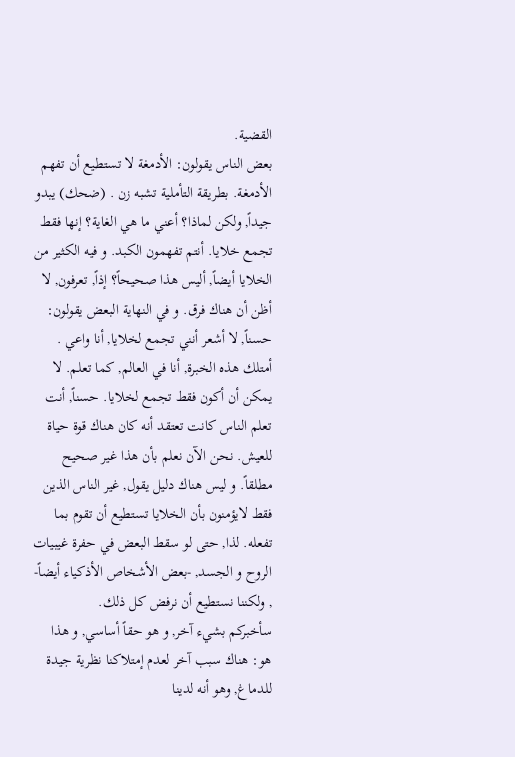القضية.
بعض الناس يقولون: الأدمغة لا تستطيع أن تفهم الأدمغة. بطريقة التأملية تشبه زن . (ضحك) يبدو جيداً, ولكن لماذا؟ أعني ما هي الغاية؟ إنها فقط تجمع خلايا. أنتم تفهمون الكبد. و فيه الكثير من الخلايا أيضاً, أليس هذا صحيحاً؟ إذاً, تعرفون, لا أظن أن هناك فرق. و في النهاية البعض يقولون: حسناً, لا أشعر أنني تجمع لخلايا, أنا واعي . أمتلك هذه الخبرة, أنا في العالم, كما تعلم. لا يمكن أن أكون فقط تجمع لخلايا. حسناً, أنت تعلم الناس كانت تعتقد أنه كان هناك قوة حياة للعيش. نحن الآن نعلم بأن هذا غير صحيح مطلقاً. و ليس هناك دليل يقول, غير الناس الذين فقط لايؤمنون بأن الخلايا تستطيع أن تقوم بما تفعله. لذا, حتى لو سقط البعض في حفرة غيبيات الروح و الجسد, -بعض الأشخاص الأذكياء أيضاً- , ولكننا نستطيع أن نرفض كل ذلك.
سأخبركم بشيء آخر, و هو حقاً أساسي, و هذا هو: هناك سبب آخر لعدم إمتلاكنا نظرية جيدة للدماغ, وهو أنه لدينا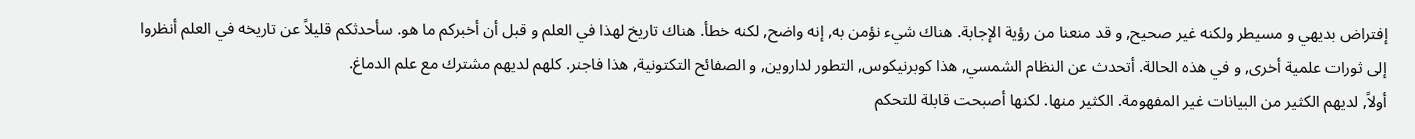إفتراض بديهي و مسيطر ولكنه غير صحيح, و قد منعنا من رؤية الإجابة. هناك شيء نؤمن به, إنه واضح, لكنه خطأ. هناك تاريخ لهذا في العلم و قبل أن أخبركم ما هو. سأحدثكم قليلاً عن تاريخه في العلم أنظروا إلى ثورات علمية أخرى, و في هذه الحالة. أتحدث عن النظام الشمسي, هذا كوبرنيكوس, التطور لداروين, و الصفائح التكتونية, هذا فاجنر. كلهم لديهم مشترك مع علم الدماغ.
أولاً, لديهم الكثير من البيانات غير المفهومة. الكثير منها. لكنها أصبحت قابلة للتحكم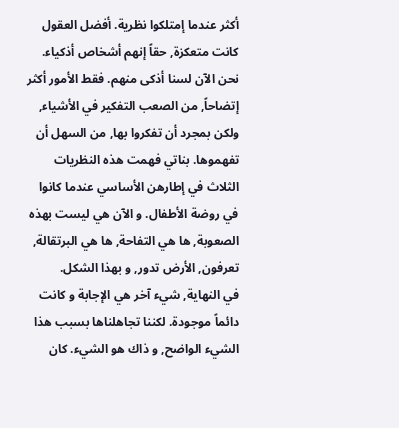أكثر عندما إمتلكوا نظرية. أفضل العقول كانت متعكزة, حقاً إنهم أشخاص أذكياء. نحن الآن لسنا أذكى منهم. فقط الأمور أكثر إتضاحاً, من الصعب التفكير في الأشياء, ولكن بمجرد أن تفكروا بها, من السهل أن تفهموها. بناتي فهمت هذه النظريات الثلاث في إطارهن الأساسي عندما كانوا في روضة الأطفال. و الآن هي ليست بهذه الصعوبة, ها هي التفاحة, ها هي البرتقالة, تعرفون, الأرض تدور, و بهذا الشكل.
في النهاية, شيء آخر هي الإجابة و كانت دائماً موجودة. لكننا تجاهلناها بسبب هذا الشيء الواضح, و ذاك هو الشيء. كان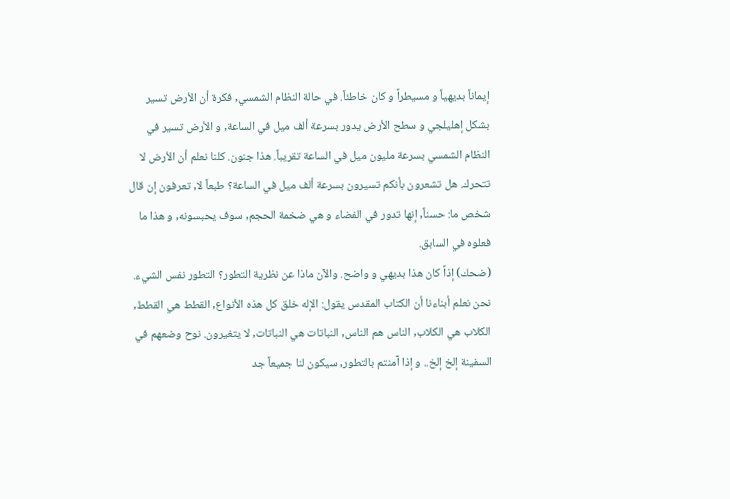إيماناً بديهياً و مسيطراً و كان خاطئاً. في حالة النظام الشمسي, فكرة أن الأرض تسير بشكل إهليلجي و سطح الأرض يدور بسرعة ألف ميل في الساعة, و الأرض تسير في النظام الشمسي بسرعة مليون ميل في الساعة تقريباً. هذا جنون. كلنا نعلم أن الأرض لا تتحرك. هل تشعرون بأنكم تسيرون بسرعة ألف ميل في الساعة؟ طبعاً لا, تعرفون إن قال شخص ما: حسناً, إنها تدور في الفضاء و هي ضخمة الحجم, سوف يحبسونه, و هذا ما فعلوه في السابق.
(ضحك) إذاً كان هذا بديهي و واضح. والآن ماذا عن نظرية التطور؟ التطور نفس الشيء. نحن نعلم أبناءنا أن الكتاب المقدس يقول: الإله خلق كل هذه الأنواع, القطط هي القطط, الكلاب هي الكلاب, الناس هم الناس, النباتات هي النباتات, لا يتغيرون. نوح وضعهم في السفينة إلخ إلخ.. و إذا آمنتم بالتطور, سيكون لنا جميعاً جد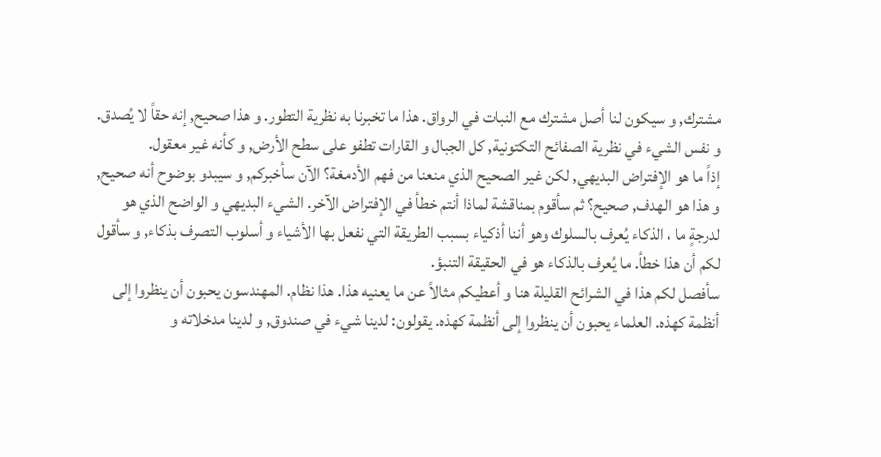مشترك, و سيكون لنا أصل مشترك مع النبات في الرواق. هذا ما تخبرنا به نظرية التطور. و هذا صحيح, إنه حقاً لا يُصدق. و نفس الشيء في نظرية الصفائح التكتونية, كل الجبال و القارات تطفو على سطح الأرض, و كأنه غير معقول.
إذاً ما هو الإفتراض البديهي, لكن غير الصحيح الذي منعنا من فهم الأدمغة؟ الآن سأخبركم, و سيبدو بوضوح أنه صحيح, و هذا هو الهدف, صحيح؟ ثم سأقوم بمناقشة لماذا أنتم خطأ في الإفتراض الآخر. الشيء البديهي و الواضح الذي هو لدرجةٍ ما ، الذكاء يُعرف بالسلوك وهو أننا أذكياء بسبب الطريقة التي نفعل بها الأشياء و أسلوب التصرف بذكاء, و سأقول لكم أن هذا خطأ. ما يُعرف بالذكاء هو في الحقيقة التنبؤ.
سأفصل لكم هذا في الشرائح القليلة هنا و أعطيكم مثالاً عن ما يعنيه هذا. هذا نظام. المهندسون يحبون أن ينظروا إلى أنظمة كهذه. العلماء يحبون أن ينظروا إلى أنظمة كهذه. يقولون: لدينا شيء في صندوق, و لدينا مدخلاته و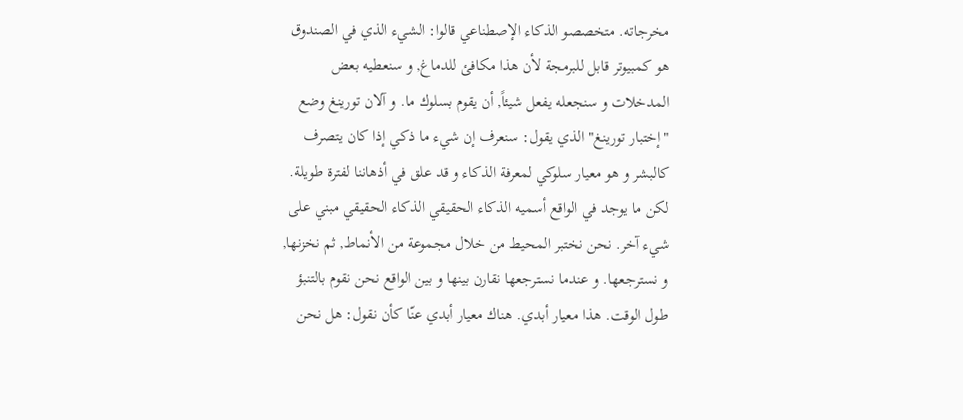مخرجاته. متخصصو الذكاء الإصطناعي قالوا: الشيء الذي في الصندوق هو كمبيوتر قابل للبرمجة لأن هذا مكافئ للدماغ, و سنعطيه بعض المدخلات و سنجعله يفعل شيئاً, أن يقوم بسلوك ما. و آلان تورينغ وضع "إختبار تورينغ" الذي يقول: سنعرف إن شيء ما ذكي إذا كان يتصرف كالبشر و هو معيار سلوكي لمعرفة الذكاء و قد علق في أذهاننا لفترة طويلة.
لكن ما يوجد في الواقع أسميه الذكاء الحقيقي الذكاء الحقيقي مبني على شيء آخر. نحن نختبر المحيط من خلال مجموعة من الأنماط, ثم نخزنها, و نسترجعها. و عندما نسترجعها نقارن بينها و بين الواقع نحن نقوم بالتنبؤ طول الوقت. هذا معيار أبدي. هناك معيار أبدي عنّا كأن نقول: هل نحن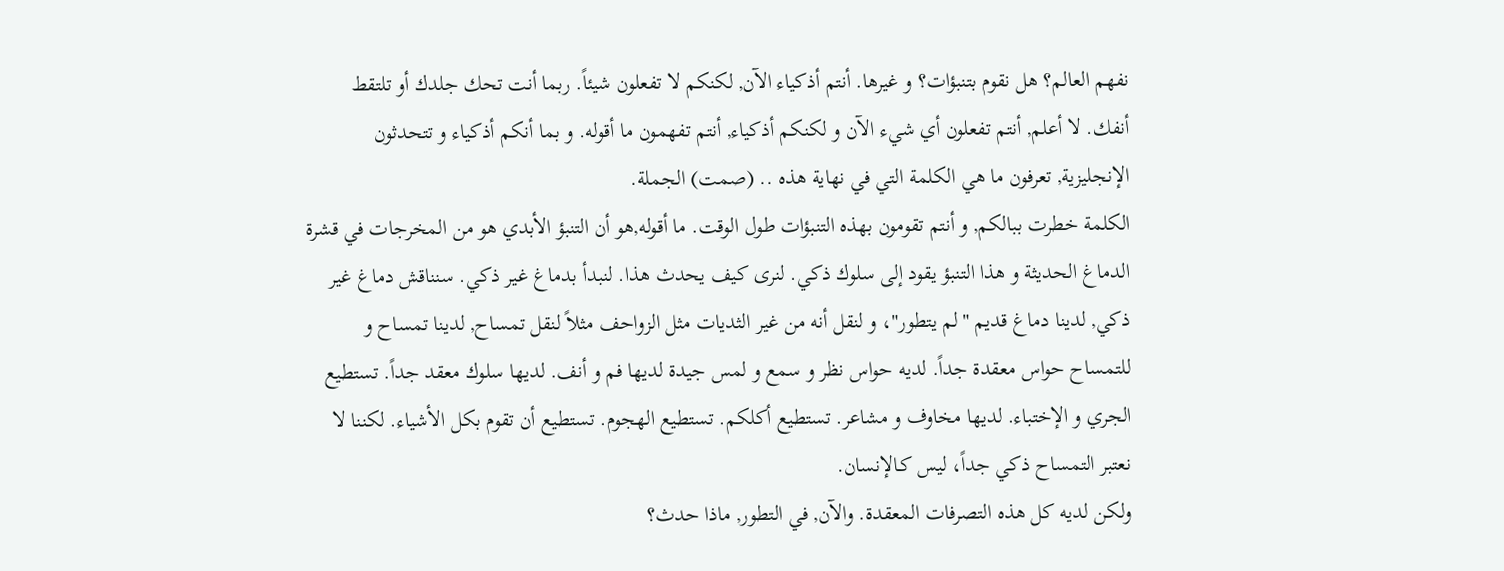نفهم العالم؟ هل نقوم بتنبؤات؟ و غيرها. أنتم أذكياء الآن, لكنكم لا تفعلون شيئاً. ربما أنت تحك جلدك أو تلتقط أنفك. لا أعلم, أنتم تفعلون أي شيء الآن و لكنكم أذكياء, أنتم تفهمون ما أقوله. و بما أنكم أذكياء و تتحدثون الإنجليزية, تعرفون ما هي الكلمة التي في نهاية هذه .. (صمت) الجملة.
الكلمة خطرت ببالكم, و أنتم تقومون بهذه التنبؤات طول الوقت. ما أقوله,هو أن التنبؤ الأبدي هو من المخرجات في قشرة الدماغ الحديثة و هذا التنبؤ يقود إلى سلوك ذكي. لنرى كيف يحدث هذا. لنبدأ بدماغ غير ذكي. سنناقش دماغ غير ذكي, لدينا دماغ قديم "لم يتطور"، و لنقل أنه من غير الثديات مثل الزواحف مثلاً لنقل تمساح, لدينا تمساح و للتمساح حواس معقدة جداً. لديه حواس نظر و سمع و لمس جيدة لديها فم و أنف. لديها سلوك معقد جداً. تستطيع الجري و الإختباء. لديها مخاوف و مشاعر. تستطيع أكلكم. تستطيع الهجوم. تستطيع أن تقوم بكل الأشياء. لكننا لا نعتبر التمساح ذكي جداً، ليس كـالإنسان.
ولكن لديه كل هذه التصرفات المعقدة. والآن, في التطور, ماذا حدث؟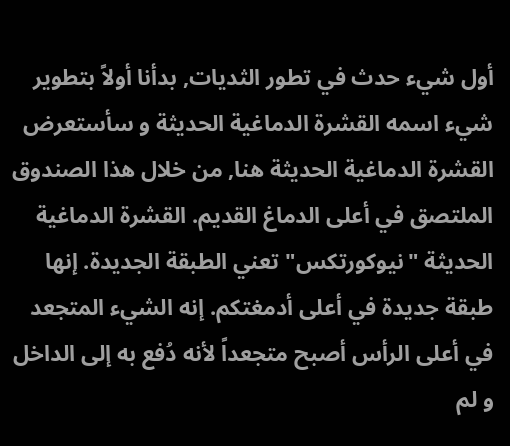أول شيء حدث في تطور الثديات, بدأنا أولاً بتطوير شيء اسمه القشرة الدماغية الحديثة و سأستعرض القشرة الدماغية الحديثة هنا, من خلال هذا الصندوق الملتصق في أعلى الدماغ القديم. القشرة الدماغية الحديثة "نيوكورتكس" تعني الطبقة الجديدة. إنها طبقة جديدة في أعلى أدمغتكم. إنه الشيء المتجعد في أعلى الرأس أصبح متجعداً لأنه دُفع به إلى الداخل و لم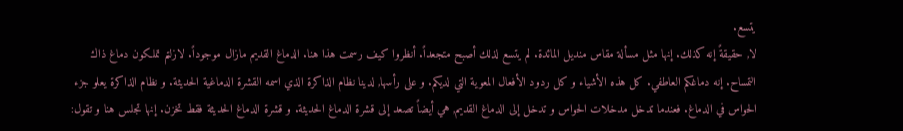يتسع.
لا, حقيقةً إنه كذلك. إنها مثل مسألة مقاس منديل المائدة. لم يتسع لذلك أصبح متجعداً. أنظروا كيف رسمت هذا هنا. الدماغ القديم مازال موجوداً. لازلتم تملكون دماغ ذاك التمساح. إنه دماغكم العاطفي. كل هذه الأشياء و كل ردود الأفعال المعوية التي لديكم. و على رأسها, لدينا نظام الذاكرة الذي اسمه القشرة الدماغية الحديثة. و نظام الذاكرة يعلو جزء الحواس في الدماغ. فعندما تدخل مدخلات الحواس و تدخل إلى الدماغ القديم, هي أيضاً تصعد إلى قشرة الدماغ الحديثة. و قشرة الدماغ الحديثة فقط تخزن. إنها تجلس هنا و تقول: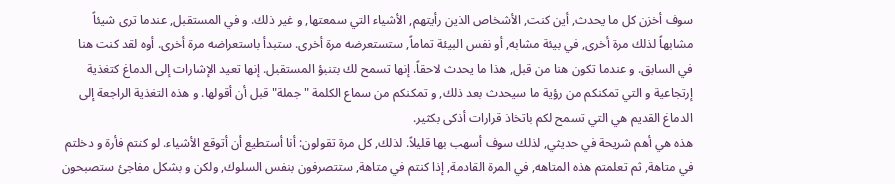سوف أخزن كل ما يحدث, أين كنت, الأشخاص الذين رأيتهم, الأشياء التي سمعتها, و غير ذلك. و في المستقبل, عندما ترى شيئاً مشابهاً لذلك مرة أخرى, في بيئة مشابه, أو نفس البيئة تماماً, ستستعرضه مرة أخرى. ستبدأ باستعراضه مرة أخرى. أوه لقد كنت هنا في السابق. و عندما تكون هنا من قبل, هذا ما يحدث لاحقاً. إنها تسمح لك بتنبؤ المستقبل. إنها تعيد الإشارات إلى الدماغ كتغذية إرتجاعية و التي تمكنكم من رؤية ما سيحدث بعد ذلك, و تمكنكم من سماع الكلمة "جملة" قبل أن أقولها. و هذه التغذية الراجعة إلى الدماغ القديم هي التي تسمح لكم باتخاذ قرارات أذكى بكثير.
هذه هي أهم شريحة في حديثي, لذلك سوف أسهب بها قليلاً. لذلك, كل مرة تقولون: أنا أستطيع أن أتوقع الأشياء. لو كنتم فأرة و دخلتم في متاهة, ثم تعلمتم هذه المتاهه, في المرة القادمة, إذا كنتم في متاهة, ستتصرفون بنفس السلوك, ولكن و بشكل مفاجئ ستصبحون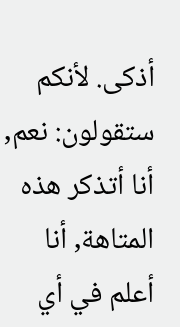أذكى. لأنكم ستقولون: نعم, أنا أتذكر هذه المتاهة, أنا أعلم في أي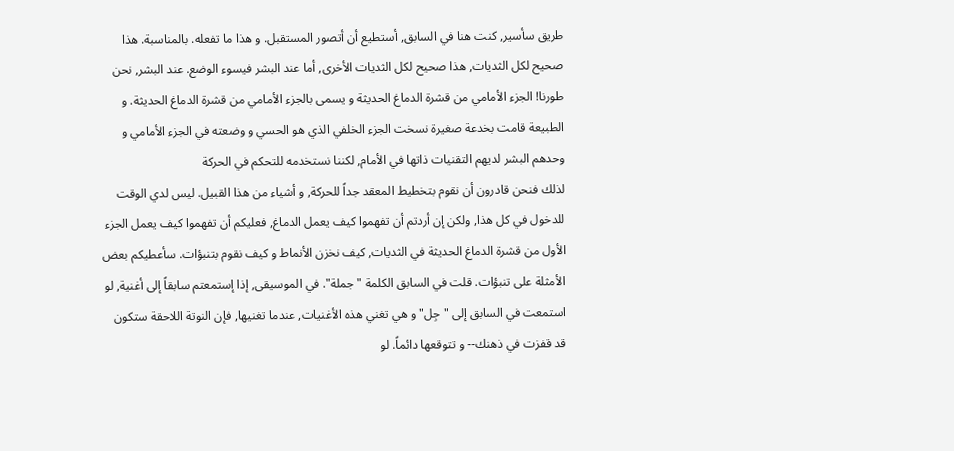طريق سأسير, كنت هنا في السابق, أستطيع أن أتصور المستقبل. و هذا ما تفعله. بالمناسبة. هذا صحيح لكل الثديات, هذا صحيح لكل الثديات الأخرى, أما عند البشر فيسوء الوضع. عند البشر, نحن طورنا! الجزء الأمامي من قشرة الدماغ الحديثة و يسمى بالجزء الأمامي من قشرة الدماغ الحديثة. و الطبيعة قامت بخدعة صغيرة نسخت الجزء الخلفي الذي هو الحسي و وضعته في الجزء الأمامي و وحدهم البشر لديهم التقنيات ذاتها في الأمام, لكننا نستخدمه للتحكم في الحركة
لذلك فنحن قادرون أن نقوم بتخطيط المعقد جداً للحركة, و أشياء من هذا القبيل. ليس لدي الوقت للدخول في كل هذا, ولكن إن أردتم أن تفهموا كيف يعمل الدماغ, فعليكم أن تفهموا كيف يعمل الجزء الأول من قشرة الدماغ الحديثة في الثديات, كيف نخزن الأنماط و كيف نقوم بتنبؤات. سأعطيكم بعض الأمثلة على تنبؤات. قلت في السابق الكلمة "جملة". في الموسيقى, إذا إستمعتم سابقاً إلى أغنية, لو استمعت في السابق إلى "جِل" و هي تغني هذه الأغنيات, عندما تغنيها, فإن النوتة اللاحقة ستكون قد قفزت في ذهنك-- و تتوقعها دائماً. لو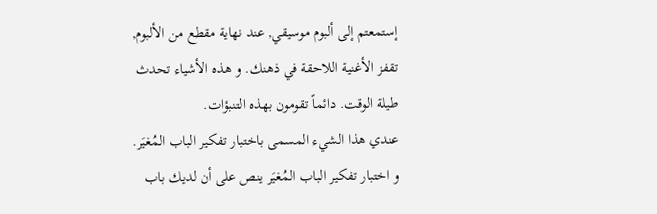إستمعتم إلى ألبوم موسيقي, عند نهاية مقطع من الألبوم, تقفز الأغنية اللاحقة في ذهنك. و هذه الأشياء تحدث طيلة الوقت. دائماً تقومون بهذه التنبؤات.
عندي هذا الشيء المسمى باختبار تفكير الباب المُغيَر. و اختبار تفكير الباب المُغيَر ينص على أن لديك باب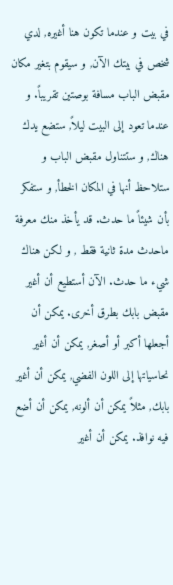في بيت و عندما تكون هنا أغيره, لدي شخص في بيتك الآن, و سيقوم بتغير مكان مقبض الباب مسافة بوصتين تقريباً. و عندما تعود إلى البيت ليلاً, ستضع يدك هناك, و ستتناول مقبض الباب و ستلاحظ أنها في المكان الخطأ, و ستفكر بأن شيئاً ما حدث. قد يأخذ منك معرفة ماحدث مدة ثانية فقط , و لكن هناك شيء ما حدث. الآن أستطيع أن أغير مقبض بابك بطرق أخرى. يمكن أن أجعلها أكبر أو أصغر, يمكن أن أغير نحاسياتها إلى اللون الفضي, يمكن أن أغير بابك, مثلاً يمكن أن ألونه, يمكن أن أضع فيه نوافذ. يمكن أن أغير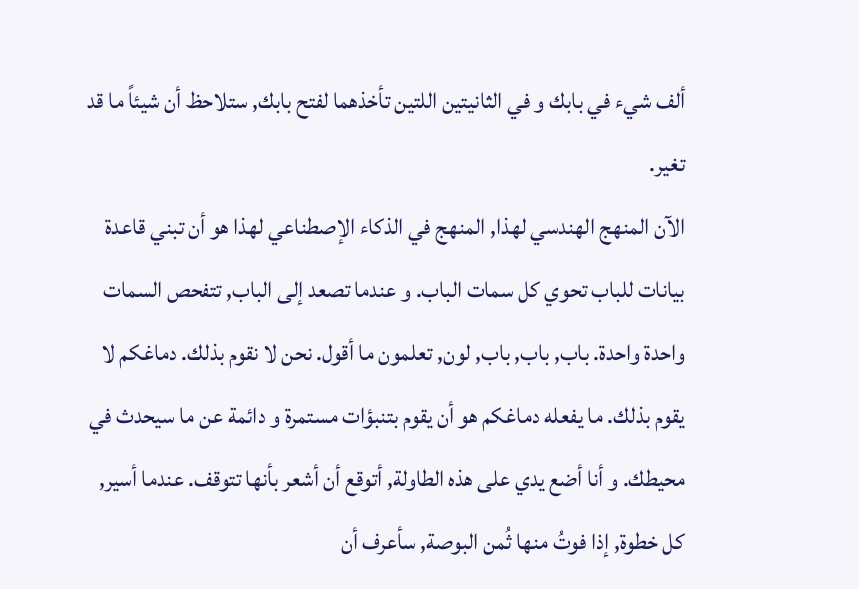ألف شيء في بابك و في الثانيتين اللتين تأخذهما لفتح بابك, ستلاحظ أن شيئاً ما قد تغير.
الآن المنهج الهندسي لهذا, المنهج في الذكاء الإصطناعي لهذا هو أن تبني قاعدة بيانات للباب تحوي كل سمات الباب. و عندما تصعد إلى الباب, تتفحص السمات واحدة واحدة. باب, باب, باب, لون, تعلمون ما أقول. نحن لا نقوم بذلك. دماغكم لا يقوم بذلك. ما يفعله دماغكم هو أن يقوم بتنبؤات مستمرة و دائمة عن ما سيحدث في محيطك. و أنا أضع يدي على هذه الطاولة, أتوقع أن أشعر بأنها تتوقف. عندما أسير, كل خطوة, إذا فوتُ منها ثُمن البوصة, سأعرف أن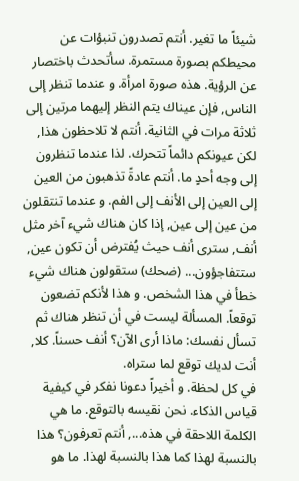شيئاً ما تغير. أنتم تصدرون تنبؤات عن محيطكم بصورة مستمرة. سأتحدث باختصار عن الرؤية. هذه صورة امرأة. و عندما تنظر إلى الناس, فإن عيناك يتم النظر إليهما مرتين إلى ثلاثة مرات في الثانية. أنتم لا تلاحظون هذا, لكن عيونكم دائماً تتحرك. لذا عندما تنظرون إلى وجه أحدٍ ما. أنتم عادةً تذهبون من العين إلى العين إلى الأنف إلى الفم. و عندما تنتقلون من عين إلى عين, إذا كان هناك شيء آخر مثل أنف, سترى أنف حيث يُفترض أن تكون عين, ستتفاجؤون... (ضحك) ستقولون هناك شيء خطأ في هذا الشخص. و هذا لأنكم تضعون توقعاً. المسألة ليست في أن تنظر هناك ثم تسأل نفسك: ماذا أرى الآن؟ أنف حسناً. كلا, أنت لديك توقع لما ستراه.
في كل لحظة. و أخيراً دعونا نفكر في كيفية قياس الذكاء. نحن نقيسه بالتوقع. ما هي الكلمة اللاحقة في هذه..., أنتم تعرفون؟ هذا بالنسبة لهذا كما هذا بالنسبة لهذا. ما هو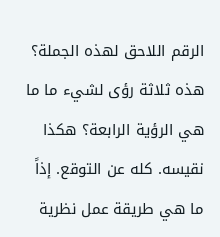الرقم اللاحق لهذه الجملة؟ هذه ثلاثة رؤى لشيء ما ما هي الرؤية الرابعة؟ هكذا نقيسه. كله عن التوقع. إذاً ما هي طريقة عمل نظرية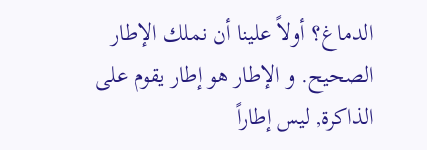الدماغ؟ أولاً علينا أن نملك الإطار الصحيح. و الإطار هو إطار يقوم على الذاكرة, ليس إطاراً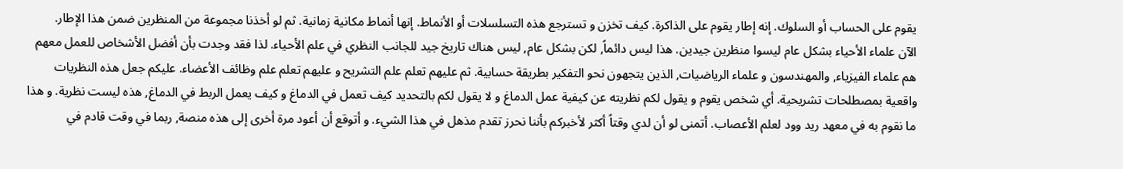يقوم على الحساب أو السلوك. إنه إطار يقوم على الذاكرة. كيف تخزن و تسترجع هذه التسلسلات أو الأنماط. إنها أنماط مكانية زمانية. ثم لو أخذنا مجموعة من المنظرين ضمن هذا الإطار.
الآن علماء الأحياء بشكل عام ليسوا منظرين جيدين. هذا ليس دائماً, لكن بشكل عام, ليس هناك تاريخ جيد للجانب النظري في علم الأحياء. لذا فقد وجدت بأن أفضل الأشخاص للعمل معهم هم علماء الفيزياء, والمهندسون و علماء الرياضيات, الذين يتجهون نحو التفكير بطريقة حسابية. ثم عليهم تعلم علم التشريح و عليهم تعلم علم وظائف الأعضاء. عليكم جعل هذه النظريات واقعية بمصطلحات تشريحية. أي شخص يقوم و يقول لكم نظريته عن كيفية عمل الدماغ و لا يقول لكم بالتحديد كيف تعمل في الدماغ و كيف يعمل الربط في الدماغ, هذه ليست نظرية. و هذا ما نقوم به في معهد ريد وود لعلم الأعصاب. أتمنى لو أن لدي وقتاً أكثر لأخبركم بأننا نحرز تقدم مذهل في هذا الشيء. و أتوقع أن أعود مرة أخرى إلى هذه منصة, ربما في وقت قادم في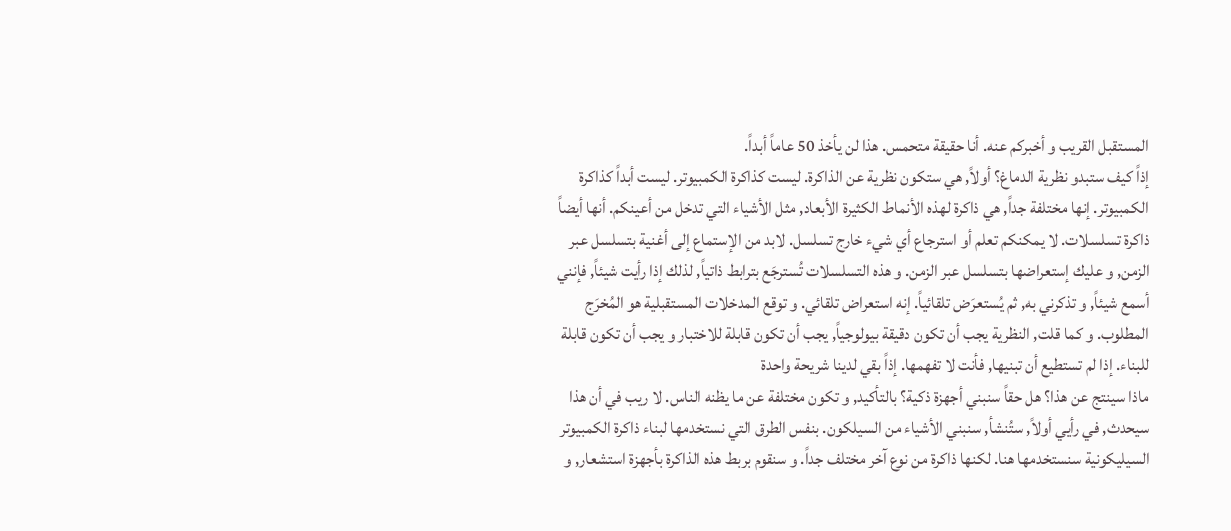المستقبل القريب و أخبركم عنه. أنا حقيقة متحمس. هذا لن يأخذ 50 عاماً أبداً.
إذاً كيف ستبدو نظرية الدماغ؟ أولاً, هي ستكون نظرية عن الذاكرة. ليست كذاكرة الكمبيوتر. ليست أبداً كذاكرة الكمبيوتر. إنها مختلفة جداً, هي ذاكرة لهذه الأنماط الكثيرة الأبعاد, مثل الأشياء التي تدخل من أعينكم. أنها أيضاً ذاكرة تسلسلات. لا يمكنكم تعلم أو استرجاع أي شيء خارج تسلسل. لابد من الإستماع إلى أغنية بتسلسل عبر الزمن, و عليك إستعراضها بتسلسل عبر الزمن. و هذه التسلسلات تُسترجَع بترابط ذاتياً, لذلك إذا رأيت شيئاً, فإنني أسمع شيئاً, و تذكرني به, ثم يُستعرَض تلقائياً. إنه استعراض تلقائي. و توقع المدخلات المستقبلية هو المُخرَج المطلوب. و كما قلت, النظرية يجب أن تكون دقيقة بيولوجياً, يجب أن تكون قابلة للاختبار و يجب أن تكون قابلة للبناء. إذا لم تستطيع أن تبنيها, فأنت لا تفهمها. إذاً بقي لدينا شريحة واحدة
ماذا سينتج عن هذا؟ هل حقاً سنبني أجهزة ذكية؟ بالتأكيد, و تكون مختلفة عن ما يظنه الناس. لا ريب في أن هذا سيحدث, في رأيي أولاً, ستُنشأ, سنبني الأشياء من السيلكون. بنفس الطرق التي نستخدمها لبناء ذاكرة الكمبيوتر السيليكونية سنستخدمها هنا. لكنها ذاكرة من نوع آخر مختلف جداً. و سنقوم بربط هذه الذاكرة بأجهزة استشعار, و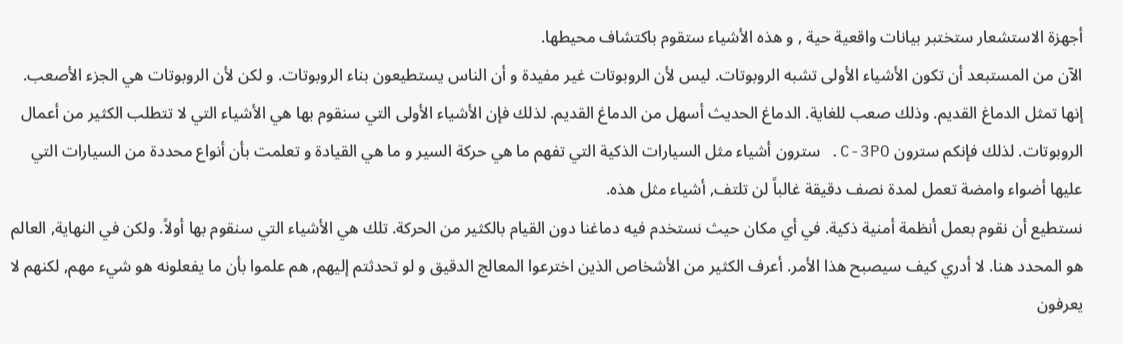أجهزة الاستشعار ستختبر بيانات واقعية حية , و هذه الأشياء ستقوم باكتشاف محيطها.
الآن من المستبعد أن تكون الأشياء الأولى تشبه الروبوتات. ليس لأن الروبوتات غير مفيدة و أن الناس يستطيعون بناء الروبوتات. و لكن لأن الروبوتات هي الجزء الأصعب. إنها تمثل الدماغ القديم. وذلك صعب للغاية. الدماغ الحديث أسهل من الدماغ القديم. لذلك فإن الأشياء الأولى التي سنقوم بها هي الأشياء التي لا تتطلب الكثير من أعمال الروبوتات. لذلك فإنكم سترون C-3PO. سترون أشياء مثل السيارات الذكية التي تفهم ما هي حركة السير و ما هي القيادة و تعلمت بأن أنواع محددة من السيارات التي عليها أضواء وامضة تعمل لمدة نصف دقيقة غالباً لن تلتف, أشياء مثل هذه.
نستطيع أن نقوم بعمل أنظمة أمنية ذكية. في أي مكان حيث نستخدم فيه دماغنا دون القيام بالكثير من الحركة. تلك هي الأشياء التي سنقوم بها أولاً. ولكن في النهاية, العالم هو المحدد هنا. لا أدري كيف سيصبح هذا الأمر. أعرف الكثير من الأشخاص الذين اخترعوا المعالج الدقيق و لو تحدثتم إليهم, هم علموا بأن ما يفعلونه هو شيء مهم, لكنهم لا يعرفون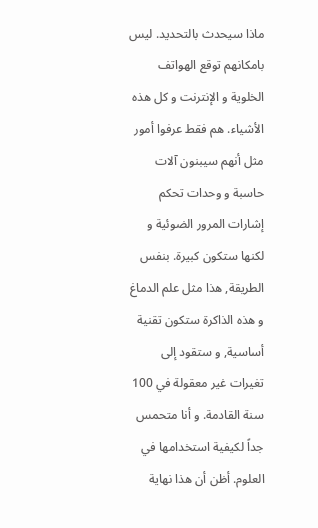ماذا سيحدث بالتحديد. ليس بامكانهم توقع الهواتف الخلوية و الإنترنت و كل هذه الأشياء. هم فقط عرفوا أمور مثل أنهم سيبنون آلات حاسبة و وحدات تحكم إشارات المرور الضوئية و لكنها ستكون كبيرة. بنفس الطريقة, هذا مثل علم الدماغ و هذه الذاكرة ستكون تقنية أساسية, و ستقود إلى تغيرات غير معقولة في 100 سنة القادمة. و أنا متحمس جداً لكيفية استخدامها في العلوم. أظن أن هذا نهاية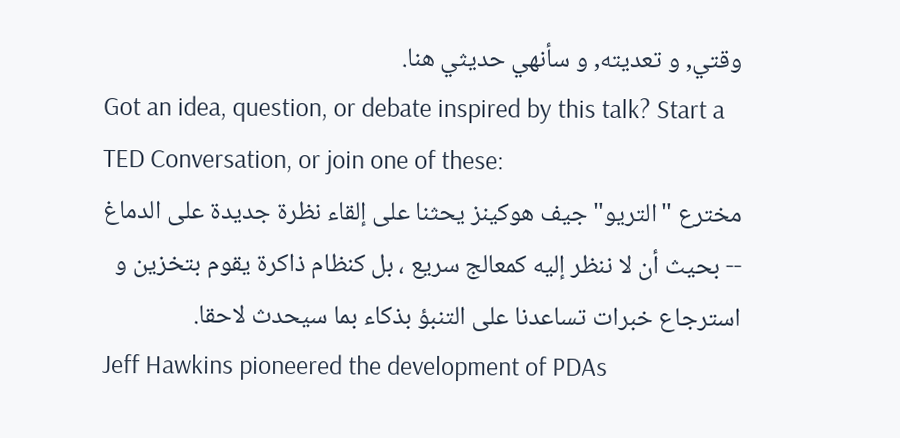وقتي, و تعديته, و سأنهي حديثي هنا.
Got an idea, question, or debate inspired by this talk? Start a TED Conversation, or join one of these:
مخترع "التريو" جيف هوكينز يحثنا على إلقاء نظرة جديدة على الدماغ -- بحيث أن لا ننظر إليه كمعالج سريع ، بل كنظام ذاكرة يقوم بتخزين و استرجاع خبرات تساعدنا على التنبؤ بذكاء بما سيحدث لاحقا.
Jeff Hawkins pioneered the development of PDAs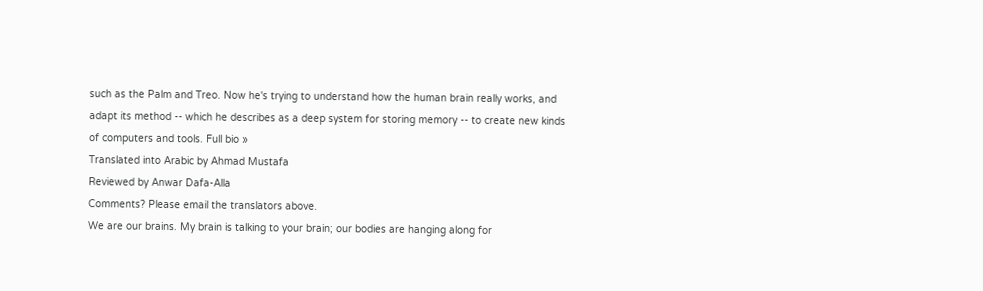such as the Palm and Treo. Now he's trying to understand how the human brain really works, and adapt its method -- which he describes as a deep system for storing memory -- to create new kinds of computers and tools. Full bio »
Translated into Arabic by Ahmad Mustafa
Reviewed by Anwar Dafa-Alla
Comments? Please email the translators above.
We are our brains. My brain is talking to your brain; our bodies are hanging along for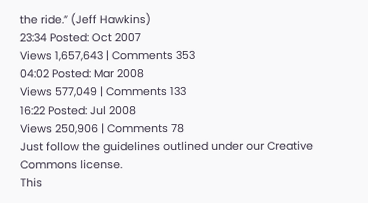the ride.” (Jeff Hawkins)
23:34 Posted: Oct 2007
Views 1,657,643 | Comments 353
04:02 Posted: Mar 2008
Views 577,049 | Comments 133
16:22 Posted: Jul 2008
Views 250,906 | Comments 78
Just follow the guidelines outlined under our Creative Commons license.
This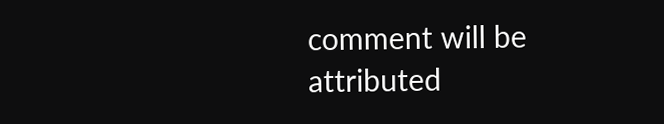comment will be attributed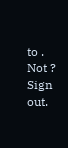to . Not ? Sign out.